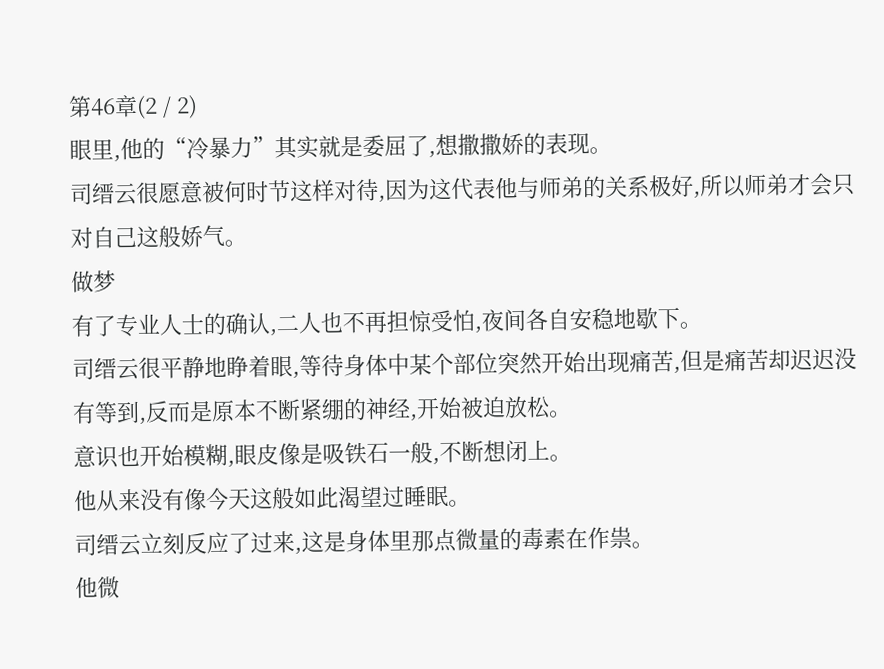第46章(2 / 2)
眼里,他的“冷暴力”其实就是委屈了,想撒撒娇的表现。
司缙云很愿意被何时节这样对待,因为这代表他与师弟的关系极好,所以师弟才会只对自己这般娇气。
做梦
有了专业人士的确认,二人也不再担惊受怕,夜间各自安稳地歇下。
司缙云很平静地睁着眼,等待身体中某个部位突然开始出现痛苦,但是痛苦却迟迟没有等到,反而是原本不断紧绷的神经,开始被迫放松。
意识也开始模糊,眼皮像是吸铁石一般,不断想闭上。
他从来没有像今天这般如此渴望过睡眠。
司缙云立刻反应了过来,这是身体里那点微量的毒素在作祟。
他微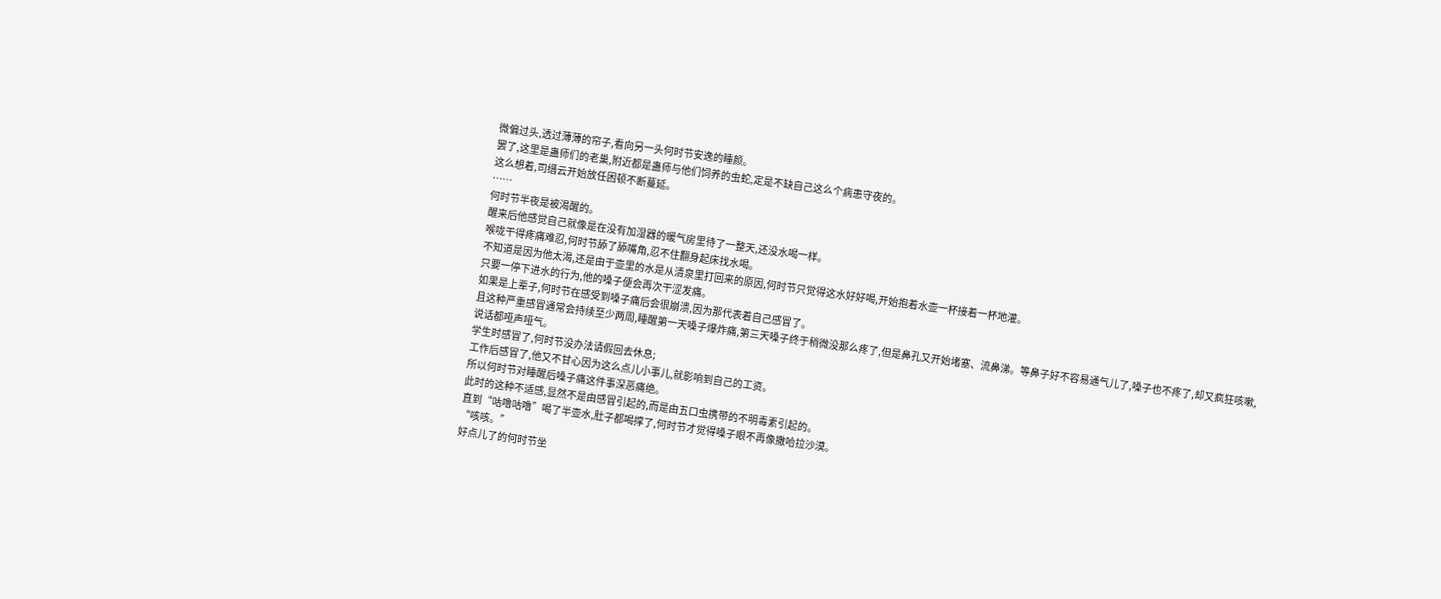微偏过头,透过薄薄的帘子,看向另一头何时节安逸的睡颜。
罢了,这里是蛊师们的老巢,附近都是蛊师与他们饲养的虫蛇,定是不缺自己这么个病患守夜的。
这么想着,司缙云开始放任困顿不断蔓延。
……
何时节半夜是被渴醒的。
醒来后他感觉自己就像是在没有加湿器的暖气房里待了一整天,还没水喝一样。
喉咙干得疼痛难忍,何时节舔了舔嘴角,忍不住翻身起床找水喝。
不知道是因为他太渴,还是由于壶里的水是从清泉里打回来的原因,何时节只觉得这水好好喝,开始抱着水壶一杯接着一杯地灌。
只要一停下进水的行为,他的嗓子便会再次干涩发痛。
如果是上辈子,何时节在感受到嗓子痛后会很崩溃,因为那代表着自己感冒了。
且这种严重感冒通常会持续至少两周,睡醒第一天嗓子爆炸痛,第三天嗓子终于稍微没那么疼了,但是鼻孔又开始堵塞、流鼻涕。等鼻子好不容易通气儿了,嗓子也不疼了,却又疯狂咳嗽,说话都哑声哑气。
学生时感冒了,何时节没办法请假回去休息;
工作后感冒了,他又不甘心因为这么点儿小事儿,就影响到自己的工资。
所以何时节对睡醒后嗓子痛这件事深恶痛绝。
此时的这种不适感,显然不是由感冒引起的,而是由五口虫携带的不明毒素引起的。
直到“咕噜咕噜”喝了半壶水,肚子都喝撑了,何时节才觉得嗓子眼不再像撒哈拉沙漠。
“咳咳。”
好点儿了的何时节坐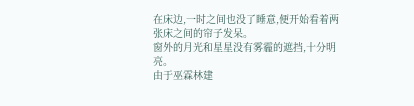在床边,一时之间也没了睡意,便开始看着两张床之间的帘子发呆。
窗外的月光和星星没有雾霾的遮挡,十分明亮。
由于巫霖林建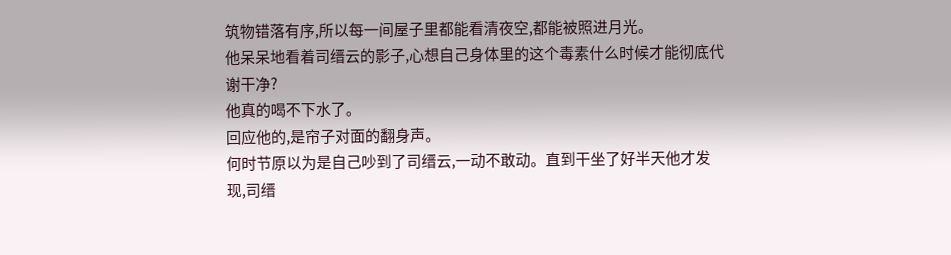筑物错落有序,所以每一间屋子里都能看清夜空,都能被照进月光。
他呆呆地看着司缙云的影子,心想自己身体里的这个毒素什么时候才能彻底代谢干净?
他真的喝不下水了。
回应他的,是帘子对面的翻身声。
何时节原以为是自己吵到了司缙云,一动不敢动。直到干坐了好半天他才发现,司缙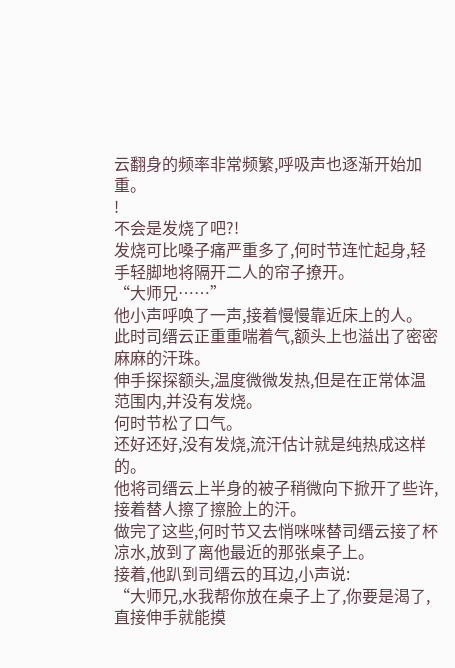云翻身的频率非常频繁,呼吸声也逐渐开始加重。
!
不会是发烧了吧?!
发烧可比嗓子痛严重多了,何时节连忙起身,轻手轻脚地将隔开二人的帘子撩开。
“大师兄……”
他小声呼唤了一声,接着慢慢靠近床上的人。
此时司缙云正重重喘着气,额头上也溢出了密密麻麻的汗珠。
伸手探探额头,温度微微发热,但是在正常体温范围内,并没有发烧。
何时节松了口气。
还好还好,没有发烧,流汗估计就是纯热成这样的。
他将司缙云上半身的被子稍微向下掀开了些许,接着替人擦了擦脸上的汗。
做完了这些,何时节又去悄咪咪替司缙云接了杯凉水,放到了离他最近的那张桌子上。
接着,他趴到司缙云的耳边,小声说:
“大师兄,水我帮你放在桌子上了,你要是渴了,直接伸手就能摸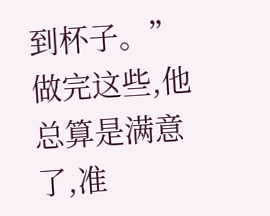到杯子。”
做完这些,他总算是满意了,准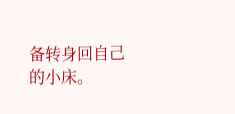备转身回自己的小床。